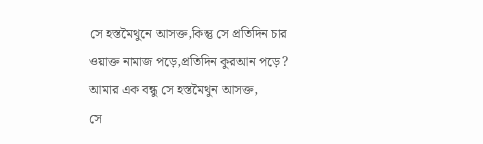সে হস্তমৈথুনে আসক্ত,কিন্তু সে প্রতিদিন চার ওয়াক্ত নামাজ পড়ে,প্রতিদিন কুরআন পড়ে?
আমার এক বন্ধু সে হস্তমৈথুন আসক্ত,
সে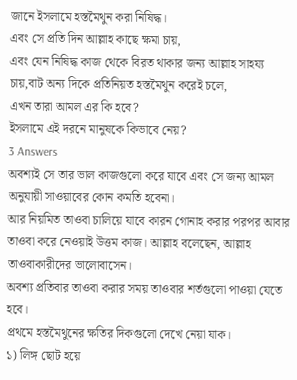জানে ইসলামে হস্তমৈথুন করা নিষিদ্ধ।
এবং সে প্রতি দিন আল্লাহ কাছে ক্ষমা চায়,
এবং যেন নিষিদ্ধ কাজ থেকে বিরত থাকার জন্য আল্লাহ সাহয্য চায়,বাট অন্য দিকে প্রতিনিয়ত হস্তমৈথুন করেই চলে,
এখন তারা আমল এর কি হবে?
ইসলামে এই দরনে মানুষকে কিভাবে নেয়?
3 Answers
অবশ্যই সে তার ভাল কাজগুলো করে যাবে এবং সে জন্য আমল অনুযায়ী সাওয়াবের কোন কমতি হবেনা।
আর নিয়মিত তাওবা চালিয়ে যাবে কারন গোনাহ করার পরপর আবার তাওবা করে নেওয়াই উত্তম কাজ। আল্লাহ বলেছেন, আল্লাহ তাওবাকারীদের ভালোবাসেন।
অবশ্য প্রতিবার তাওবা করার সময় তাওবার শর্তগুলো পাওয়া যেতে হবে।
প্রথমে হস্তমৈথুনের ক্ষতির দিকগুলো দেখে নেয়া যাক।
১) লিঙ্গ ছোট হয়ে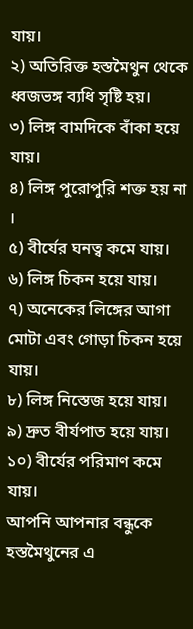যায়।
২) অতিরিক্ত হস্তমৈথুন থেকে ধ্বজভঙ্গ ব্যধি সৃষ্টি হয়।
৩) লিঙ্গ বামদিকে বাঁকা হয়ে যায়।
৪) লিঙ্গ পুরোপুরি শক্ত হয় না ।
৫) বীর্যের ঘনত্ব কমে যায়।
৬) লিঙ্গ চিকন হয়ে যায়।
৭) অনেকের লিঙ্গের আগা মোটা এবং গোড়া চিকন হয়ে যায়।
৮) লিঙ্গ নিস্তেজ হয়ে যায়।
৯) দ্রুত বীর্যপাত হয়ে যায়।
১০) বীর্যের পরিমাণ কমে যায়।
আপনি আপনার বন্ধুকে হস্তমৈথুনের এ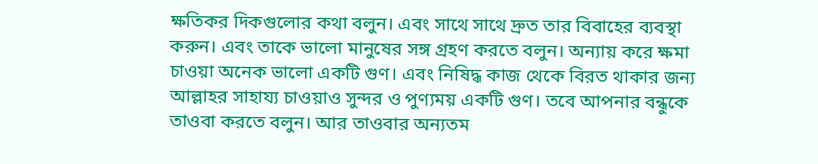ক্ষতিকর দিকগুলোর কথা বলুন। এবং সাথে সাথে দ্রুত তার বিবাহের ব্যবস্থা করুন। এবং তাকে ভালো মানুষের সঙ্গ গ্রহণ করতে বলুন। অন্যায় করে ক্ষমা চাওয়া অনেক ভালো একটি গুণ। এবং নিষিদ্ধ কাজ থেকে বিরত থাকার জন্য আল্লাহর সাহায্য চাওয়াও সুন্দর ও পুণ্যময় একটি গুণ। তবে আপনার বন্ধুকে তাওবা করতে বলুন। আর তাওবার অন্যতম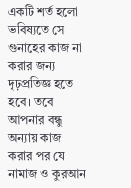একটি শর্ত হলো ভবিষ্যতে সে গুনাহের কাজ না করার জন্য দৃঢ়প্রতিজ্ঞ হতে হবে। তবে আপনার বন্ধু অন্যায় কাজ করার পর যে নামাজ ও কুরআন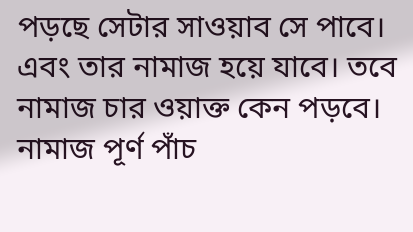পড়ছে সেটার সাওয়াব সে পাবে। এবং তার নামাজ হয়ে যাবে। তবে নামাজ চার ওয়াক্ত কেন পড়বে। নামাজ পূর্ণ পাঁচ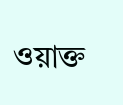ওয়াক্ত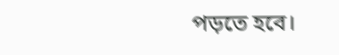পড়তে হবে।